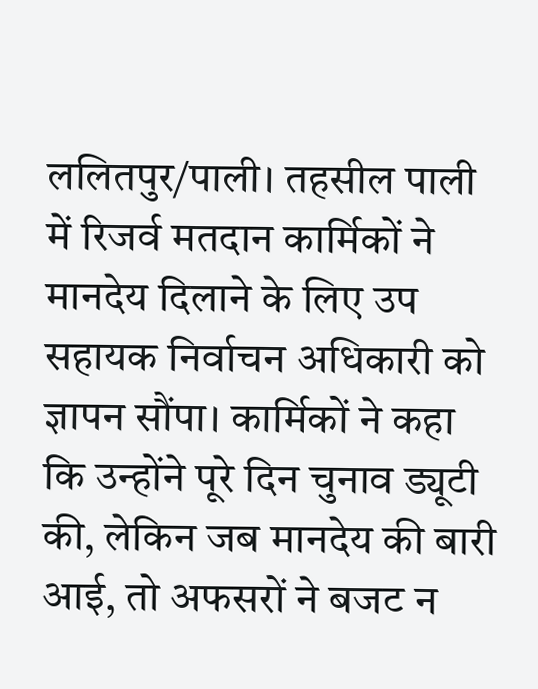ललितपुर/पाली। तहसील पाली में रिजर्व मतदान कार्मिकों ने मानदेय दिलाने के लिए उप सहायक निर्वाचन अधिकारी को ज्ञापन सौंपा। कार्मिकों ने कहा कि उन्होंने पूरे दिन चुनाव ड्यूटी की, लेकिन जब मानदेय की बारी आई, तो अफसरों ने बजट न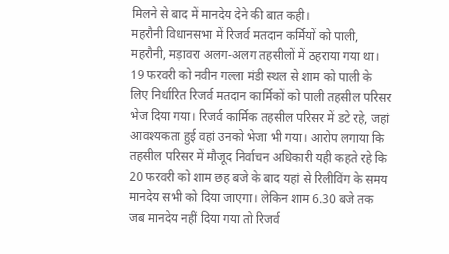मिलने से बाद में मानदेय देने की बात कही।
महरौनी विधानसभा में रिजर्व मतदान कर्मियों को पाली, महरौनी, मड़ावरा अलग-अलग तहसीलों में ठहराया गया था। 19 फरवरी को नवीन गल्ला मंडी स्थल से शाम को पाली के लिए निर्धारित रिजर्व मतदान कार्मिकों को पाली तहसील परिसर भेज दिया गया। रिजर्व कार्मिक तहसील परिसर में डटे रहे, जहां आवश्यकता हुई वहां उनको भेजा भी गया। आरोप लगाया कि तहसील परिसर में मौजूद निर्वाचन अधिकारी यही कहते रहे कि 20 फरवरी को शाम छह बजे के बाद यहां से रिलीविंग के समय मानदेय सभी को दिया जाएगा। लेकिन शाम 6.30 बजे तक जब मानदेय नहीं दिया गया तो रिजर्व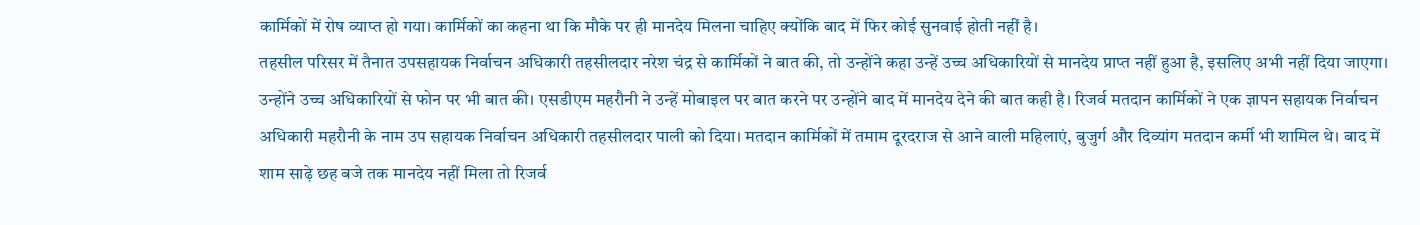कार्मिकों में रोष व्याप्त हो गया। कार्मिकों का कहना था कि मौके पर ही मानदेय मिलना चाहिए क्योंकि बाद में फिर कोई सुनवाई होती नहीं है।
तहसील परिसर में तैनात उपसहायक निर्वाचन अधिकारी तहसीलदार नरेश चंद्र से कार्मिकों ने बात की, तो उन्होंने कहा उन्हें उच्च अधिकारियों से मानदेय प्राप्त नहीं हुआ है, इसलिए अभी नहीं दिया जाएगा। उन्होंने उच्च अधिकारियों से फोन पर भी बात की। एसडीएम महरौनी ने उन्हें मोबाइल पर बात करने पर उन्होंने बाद में मानदेय देने की बात कही है। रिजर्व मतदान कार्मिकों ने एक ज्ञापन सहायक निर्वाचन अधिकारी महरौनी के नाम उप सहायक निर्वाचन अधिकारी तहसीलदार पाली को दिया। मतदान कार्मिकों में तमाम दूरदराज से आने वाली महिलाएं, बुजुर्ग और दिव्यांग मतदान कर्मी भी शामिल थे। बाद में शाम साढ़े छह बजे तक मानदेय नहीं मिला तो रिजर्व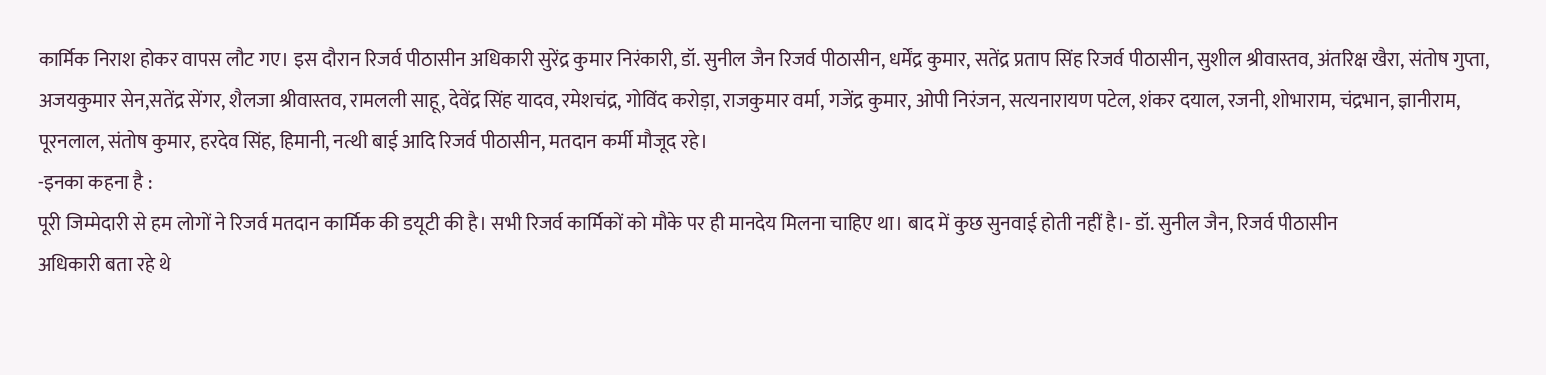कार्मिक निराश होकर वापस लौट गए। इस दौरान रिजर्व पीठासीन अधिकारी सुरेंद्र कुमार निरंकारी, डॉ. सुनील जैन रिजर्व पीठासीन, धर्मेंद्र कुमार, सतेंद्र प्रताप सिंह रिजर्व पीठासीन, सुशील श्रीवास्तव, अंतरिक्ष खैरा, संतोष गुप्ता, अजयकुमार सेन,सतेंद्र सेंगर, शैलजा श्रीवास्तव, रामलली साहू, देवेंद्र सिंह यादव, रमेशचंद्र, गोविंद करोड़ा, राजकुमार वर्मा, गजेंद्र कुमार, ओपी निरंजन, सत्यनारायण पटेल, शंकर दयाल, रजनी, शोभाराम, चंद्रभान, ज्ञानीराम, पूरनलाल, संतोष कुमार, हरदेव सिंह, हिमानी, नत्थी बाई आदि रिजर्व पीठासीन, मतदान कर्मी मौजूद रहे।
-इनका कहना है :
पूरी जिम्मेदारी से हम लोगों ने रिजर्व मतदान कार्मिक की डयूटी की है। सभी रिजर्व कार्मिकों को मौके पर ही मानदेय मिलना चाहिए था। बाद में कुछ सुनवाई होती नहीं है।- डॉ. सुनील जैन, रिजर्व पीठासीन
अधिकारी बता रहे थे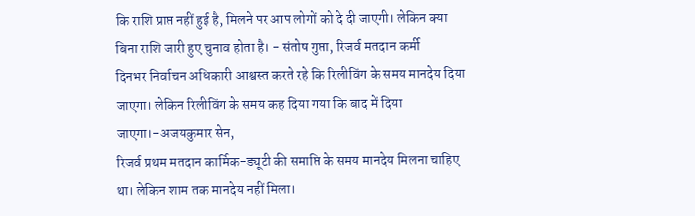कि राशि प्राप्त नहीं हुई है, मिलने पर आप लोगों को दे दी जाएगी। लेकिन क्या बिना राशि जारी हुए चुनाव होता है। - संतोष गुप्ता, रिजर्व मतदान कर्मी
दिनभर निर्वाचन अधिकारी आश्वस्त करते रहे कि रिलीविंग के समय मानदेय दिया जाएगा। लेकिन रिलीविंग के समय कह दिया गया कि बाद में दिया जाएगा।-अजयकुमार सेन,
रिजर्व प्रथम मतदान कार्मिक-ड्यूटी की समाप्ति के समय मानदेय मिलना चाहिए था। लेकिन शाम तक मानदेय नहीं मिला।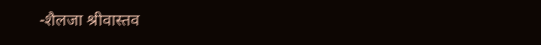-शैलजा श्रीवास्तव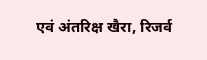एवं अंतरिक्ष खैरा, रिजर्व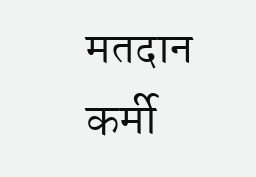मतदान कर्मी